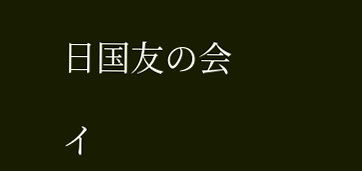日国友の会

イ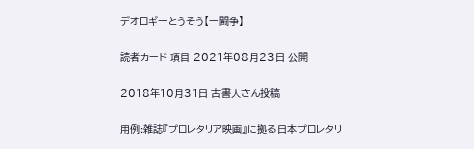デオロギーとうそう【ー闘争】

読者カード 項目 2021年08月23日 公開

2018年10月31日 古書人さん投稿

用例:雑誌『プロレタリア映画』に拠る日本プロレタリ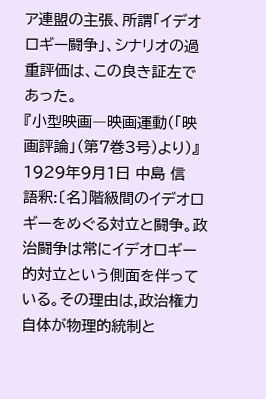ア連盟の主張、所謂「イデオロギー闘争」、シナリオの過重評価は、この良き証左であった。
『小型映画―映画運動(「映画評論」(第7巻3号)より)』 1929年9月1日 中島 信
語釈:〔名〕階級間のイデオロギーをめぐる対立と闘争。政治闘争は常にイデオロギー的対立という側面を伴っている。その理由は,政治権力自体が物理的統制と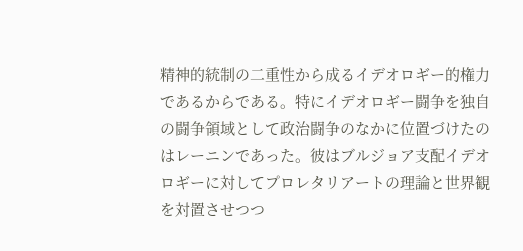精神的統制の二重性から成るイデオロギー的権力であるからである。特にイデオロギー闘争を独自の闘争領域として政治闘争のなかに位置づけたのはレーニンであった。彼はブルジョア支配イデオロギーに対してプロレタリアートの理論と世界観を対置させつつ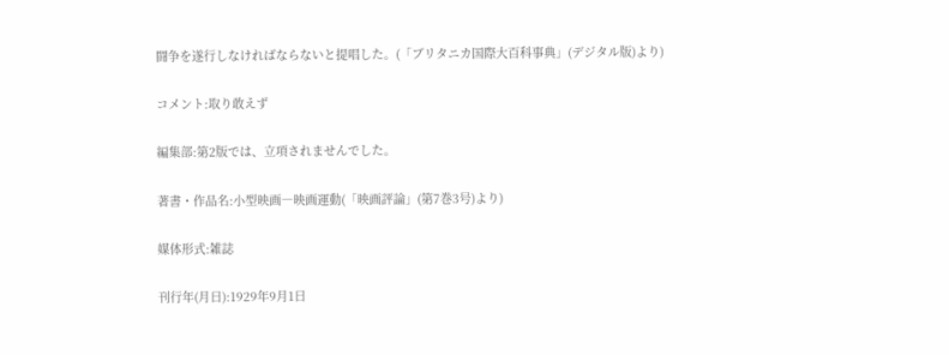闘争を遂行しなければならないと提唱した。(「ブリタニカ国際大百科事典」(デジタル版)より)

コメント:取り敢えず

編集部:第2版では、立項されませんでした。

著書・作品名:小型映画―映画運動(「映画評論」(第7巻3号)より)

媒体形式:雑誌

刊行年(月日):1929年9月1日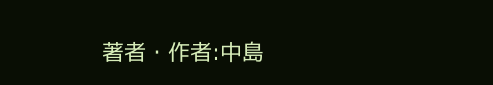著者・作者:中島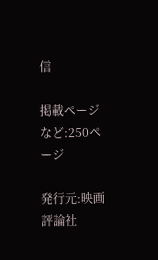信

掲載ページなど:250ページ

発行元:映画評論社